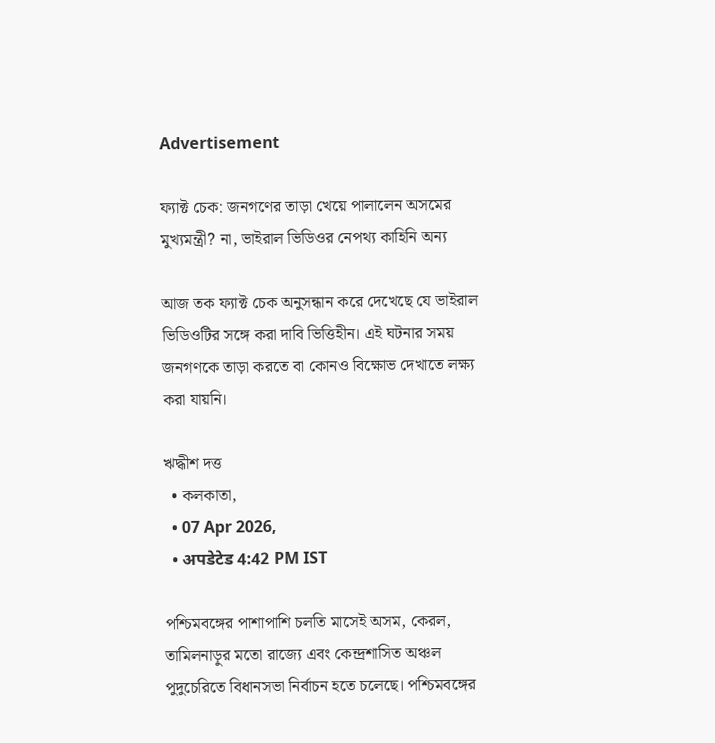Advertisement

ফ্যাক্ট চেক: জনগণের তাড়া খেয়ে পালালেন অসমের মুখ্যমন্ত্রী? না, ভাইরাল ভিডিওর নেপথ্য কাহিনি অন্য

আজ তক ফ্যাক্ট চেক অনুসন্ধান করে দেখেছে যে ভাইরাল ভিডিওটির সঙ্গে করা দাবি ভিত্তিহীন। এই ঘটনার সময় জনগণকে তাড়া করতে বা কোনও বিক্ষোভ দেখাতে লক্ষ্য করা যায়নি।

ঋদ্ধীশ দত্ত
  • কলকাতা,
  • 07 Apr 2026,
  • अपडेटेड 4:42 PM IST

পশ্চিমবঙ্গের পাশাপাশি চলতি মাসেই অসম, কেরল, তামিলনাড়ুর মতো রাজ্যে এবং কেন্দ্রশাসিত অঞ্চল পুদুচেরিতে বিধানসভা নির্বাচন হতে চলেছে। পশ্চিমবঙ্গের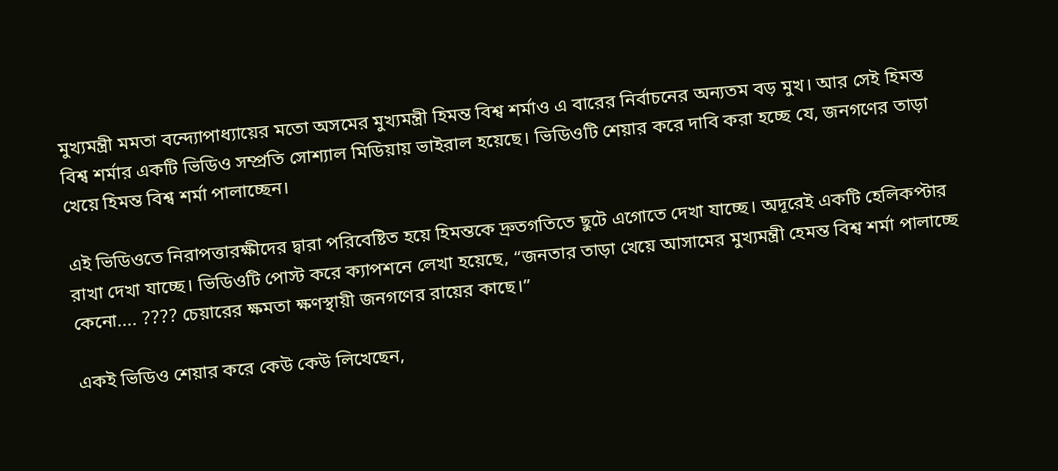মুখ্যমন্ত্রী মমতা বন্দ্যোপাধ্যায়ের মতো অসমের মুখ্যমন্ত্রী হিমন্ত বিশ্ব শর্মাও এ বারের নির্বাচনের অন্যতম বড় মুখ। আর সেই হিমন্ত বিশ্ব শর্মার একটি ভিডিও সম্প্রতি সোশ্যাল মিডিয়ায় ভাইরাল হয়েছে। ভিডিওটি শেয়ার করে দাবি করা হচ্ছে যে, জনগণের তাড়া খেয়ে হিমন্ত বিশ্ব শর্মা পালাচ্ছেন।

এই ভিডিওতে নিরাপত্তারক্ষীদের দ্বারা পরিবেষ্টিত হয়ে হিমন্তকে দ্রুতগতিতে ছুটে এগোতে দেখা যাচ্ছে। অদূরেই একটি হেলিকপ্টার রাখা দেখা যাচ্ছে। ভিডিওটি পোস্ট করে ক্যাপশনে লেখা হয়েছে, “জনতার তাড়া খেয়ে আসামের মুখ্যমন্ত্রী হেমন্ত বিশ্ব শর্মা পালাচ্ছে কেনো.... ???? চেয়ারের ক্ষমতা ক্ষণস্থায়ী জনগণের রায়ের কাছে।”

একই ভিডিও শেয়ার করে কেউ কেউ লিখেছেন,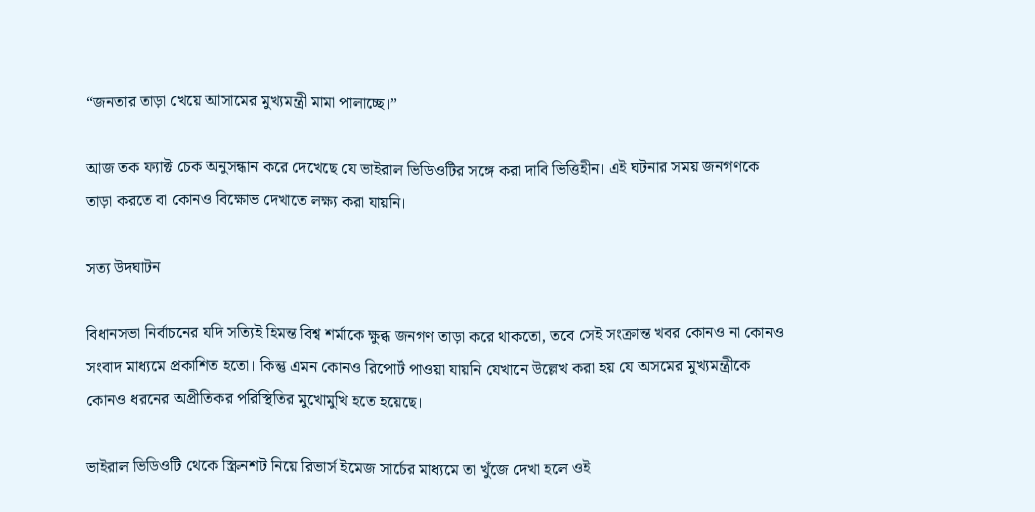“জনতার তাড়া খেয়ে আসামের মুখ্যমন্ত্রী মামা পালাচ্ছে।”

আজ তক ফ্যাক্ট চেক অনুসন্ধান করে দেখেছে যে ভাইরাল ভিডিওটির সঙ্গে করা দাবি ভিত্তিহীন। এই ঘটনার সময় জনগণকে তাড়া করতে বা কোনও বিক্ষোভ দেখাতে লক্ষ্য করা যায়নি।

সত্য উদঘাটন

বিধানসভা নির্বাচনের যদি সত্যিই হিমন্ত বিশ্ব শর্মাকে ক্ষুব্ধ জনগণ তাড়া করে থাকতো, তবে সেই সংক্রান্ত খবর কোনও না কোনও সংবাদ মাধ্যমে প্রকাশিত হতো। কিন্তু এমন কোনও রিপোর্ট পাওয়া যায়নি যেখানে উল্লেখ করা হয় যে অসমের মুখ্যমন্ত্রীকে কোনও ধরনের অপ্রীতিকর পরিস্থিতির মুখোমুখি হতে হয়েছে।

ভাইরাল ভিডিওটি থেকে স্ক্রিনশট নিয়ে রিভার্স ইমেজ সার্চের মাধ্যমে তা খুঁজে দেখা হলে ওই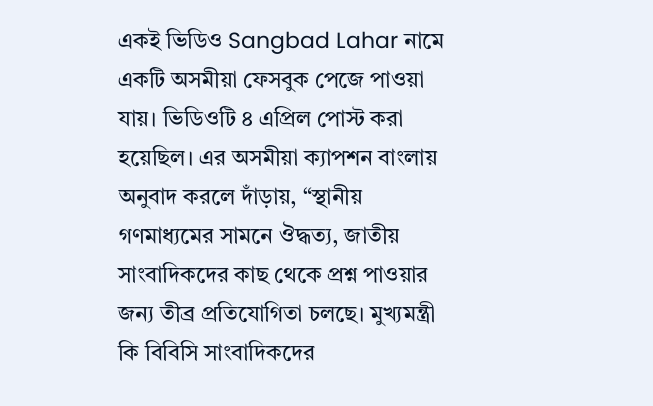একই ভিডিও Sangbad Lahar নামে একটি অসমীয়া ফেসবুক পেজে পাওয়া যায়। ভিডিওটি ৪ এপ্রিল পোস্ট করা হয়েছিল। এর অসমীয়া ক্যাপশন বাংলায় অনুবাদ করলে দাঁড়ায়, “স্থানীয় গণমাধ্যমের সামনে ঔদ্ধত্য, জাতীয় সাংবাদিকদের কাছ থেকে প্রশ্ন পাওয়ার জন্য তীব্র প্রতিযোগিতা চলছে। মুখ্যমন্ত্রী কি বিবিসি সাংবাদিকদের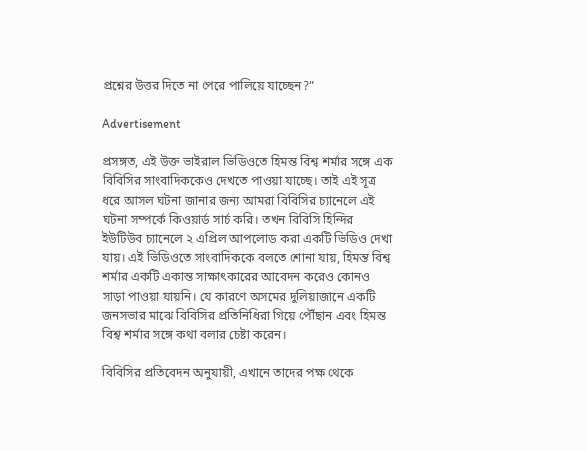প্রশ্নের উত্তর দিতে না পেরে পালিয়ে যাচ্ছেন?”

Advertisement

প্রসঙ্গত, এই উক্ত ভাইরাল ভিডিওতে হিমন্ত বিশ্ব শর্মার সঙ্গে এক বিবিসির সাংবাদিককেও দেখতে পাওয়া যাচ্ছে। তাই এই সূত্র ধরে আসল ঘটনা জানার জন্য আমরা বিবিসির চ্যানেলে এই ঘটনা সম্পর্কে কিওয়ার্ড সার্চ করি। তখন বিবিসি হিন্দির ইউটিউব চ্যানেলে ২ এপ্রিল আপলোড করা একটি ভিডিও দেখা যায়। এই ভিডিওতে সাংবাদিককে বলতে শোনা যায়, হিমন্ত বিশ্ব শর্মার একটি একান্ত সাক্ষাৎকারের আবেদন করেও কোনও সাড়া পাওয়া যায়নি। যে কারণে অসমের দুলিয়াজানে একটি জনসভার মাঝে বিবিসির প্রতিনিধিরা গিয়ে পৌঁছান এবং হিমন্ত বিশ্ব শর্মার সঙ্গে কথা বলার চেষ্টা করেন।

বিবিসির প্রতিবেদন অনুযায়ী, এখানে তাদের পক্ষ থেকে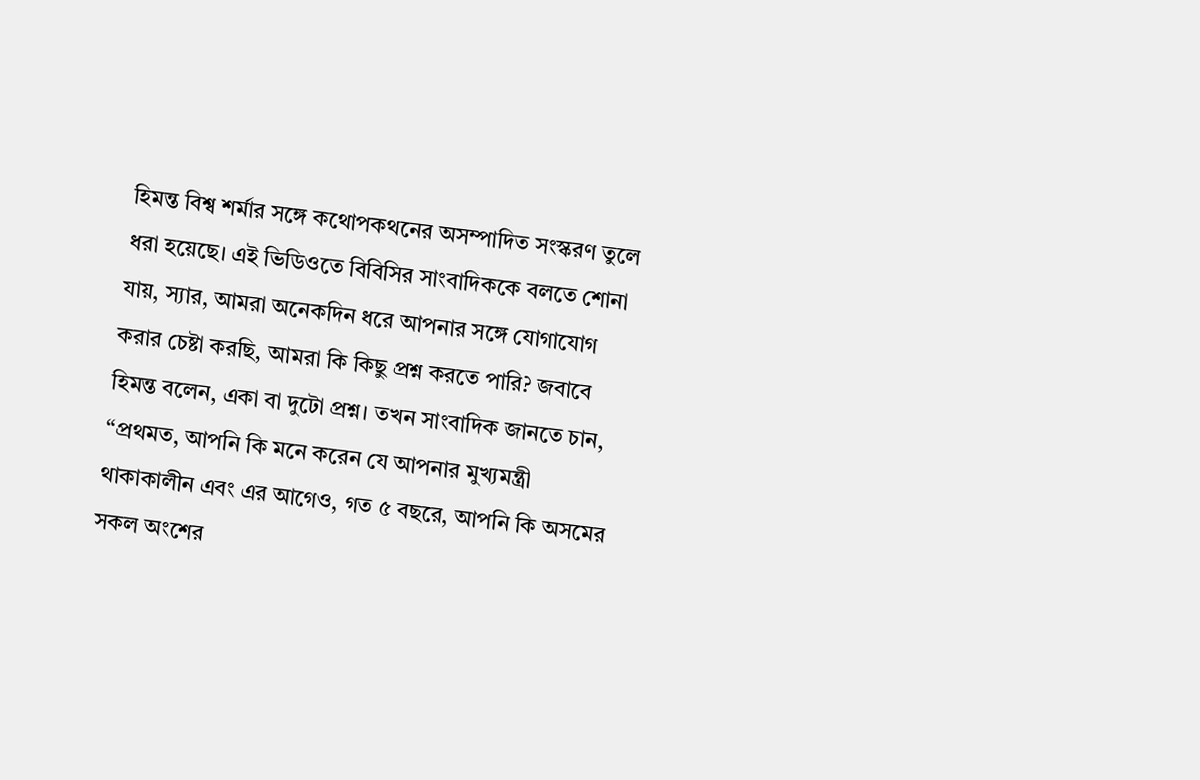হিমন্ত বিশ্ব শর্মার সঙ্গে কথোপকথনের অসম্পাদিত সংস্করণ তুলে ধরা হয়েছে। এই ভিডিওতে বিবিসির সাংবাদিককে বলতে শোনা যায়, স্যার, আমরা অনেকদিন ধরে আপনার সঙ্গে যোগাযোগ করার চেষ্টা করছি, আমরা কি কিছু প্রশ্ন করতে পারি? জবাবে হিমন্ত বলেন, একা বা দুটো প্রশ্ন। তখন সাংবাদিক জানতে চান, “প্রথমত, আপনি কি মনে করেন যে আপনার মুখ্যমন্ত্রী থাকাকালীন এবং এর আগেও, গত ৫ বছরে, আপনি কি অসমের সকল অংশের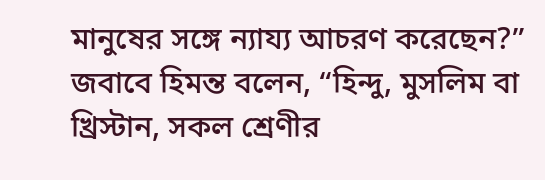মানুষের সঙ্গে ন্যায্য আচরণ করেছেন?” জবাবে হিমন্ত বলেন, “হিন্দু, মুসলিম বা খ্রিস্টান, সকল শ্রেণীর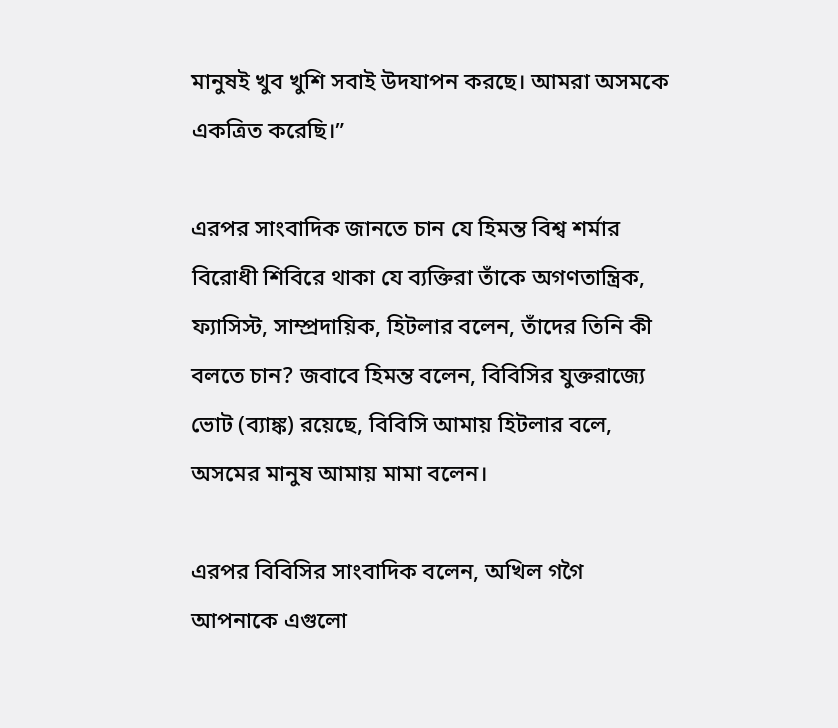মানুষই খুব খুশি সবাই উদযাপন করছে। আমরা অসমকে একত্রিত করেছি।”

এরপর সাংবাদিক জানতে চান যে হিমন্ত বিশ্ব শর্মার বিরোধী শিবিরে থাকা যে ব্যক্তিরা তাঁকে অগণতান্ত্রিক, ফ্যাসিস্ট, সাম্প্রদায়িক, হিটলার বলেন, তাঁদের তিনি কী বলতে চান? জবাবে হিমন্ত বলেন, বিবিসির যুক্তরাজ্যে ভোট (ব্যাঙ্ক) রয়েছে, বিবিসি আমায় হিটলার বলে, অসমের মানুষ আমায় মামা বলেন।

এরপর বিবিসির সাংবাদিক বলেন, অখিল গগৈ আপনাকে এগুলো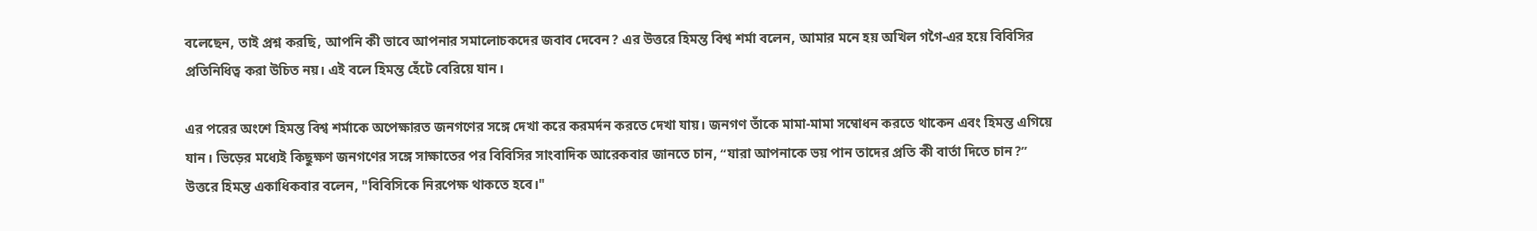বলেছেন, তাই প্রশ্ন করছি, আপনি কী ভাবে আপনার সমালোচকদের জবাব দেবেন? এর উত্তরে হিমন্ত বিশ্ব শর্মা বলেন, আমার মনে হয় অখিল গগৈ-এর হয়ে বিবিসির প্রতিনিধিত্ব করা উচিত নয়। এই বলে হিমন্ত হেঁটে বেরিয়ে যান।

এর পরের অংশে হিমন্ত বিশ্ব শর্মাকে অপেক্ষারত জনগণের সঙ্গে দেখা করে করমর্দন করতে দেখা যায়। জনগণ তাঁকে মামা-মামা সম্বোধন করতে থাকেন এবং হিমন্ত এগিয়ে যান। ভিড়ের মধ্যেই কিছুক্ষণ জনগণের সঙ্গে সাক্ষাতের পর বিবিসির সাংবাদিক আরেকবার জানতে চান, “যারা আপনাকে ভয় পান তাদের প্রতি কী বার্তা দিতে চান?” উত্তরে হিমন্ত একাধিকবার বলেন, "বিবিসিকে নিরপেক্ষ থাকতে হবে।"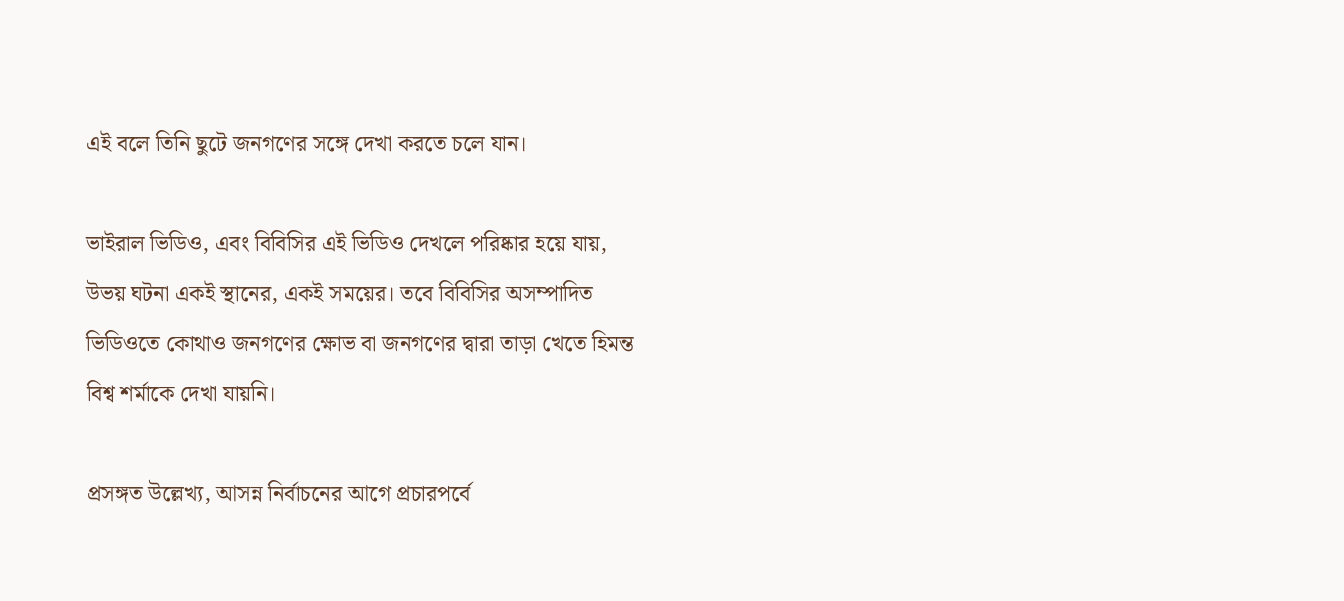এই বলে তিনি ছুটে জনগণের সঙ্গে দেখা করতে চলে যান।

ভাইরাল ভিডিও, এবং বিবিসির এই ভিডিও দেখলে পরিষ্কার হয়ে যায়, উভয় ঘটনা একই স্থানের, একই সময়ের। তবে বিবিসির অসম্পাদিত ভিডিওতে কোথাও জনগণের ক্ষোভ বা জনগণের দ্বারা তাড়া খেতে হিমন্ত বিশ্ব শর্মাকে দেখা যায়নি।

প্রসঙ্গত উল্লেখ্য, আসন্ন নির্বাচনের আগে প্রচারপর্বে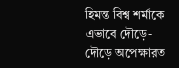হিমন্ত বিশ্ব শর্মাকে এভাবে দৌড়ে-দৌড়ে অপেক্ষারত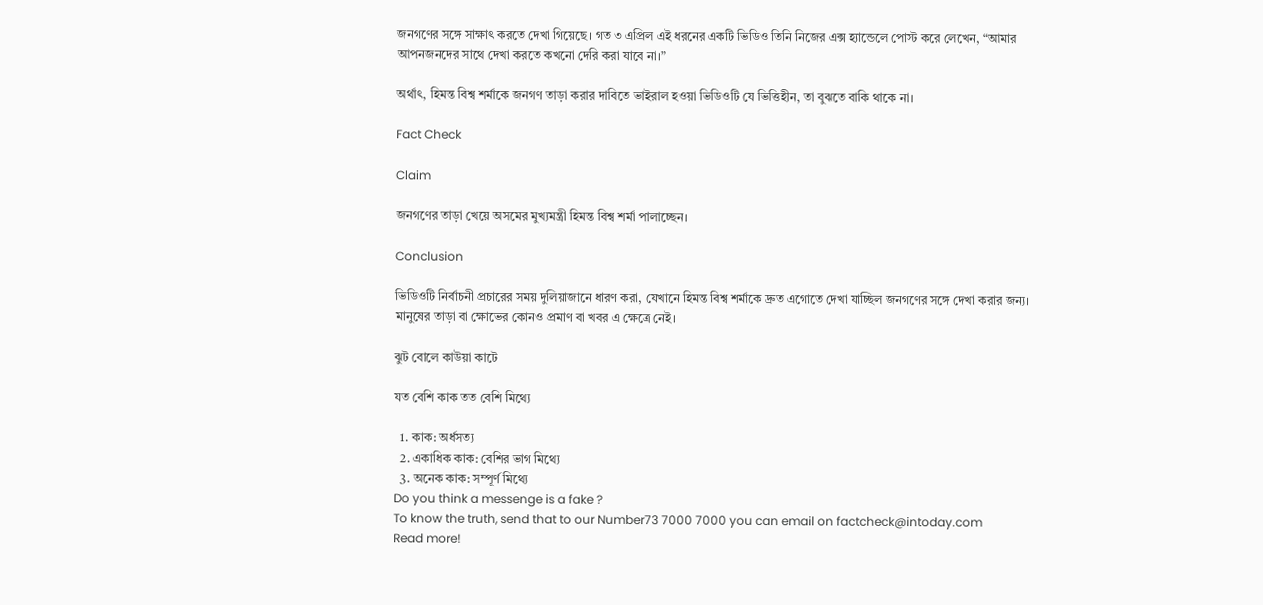জনগণের সঙ্গে সাক্ষাৎ করতে দেখা গিয়েছে। গত ৩ এপ্রিল এই ধরনের একটি ভিডিও তিনি নিজের এক্স হ্যান্ডেলে পোস্ট করে লেখেন, “আমার আপনজনদের সাথে দেখা করতে কখনো দেরি করা যাবে না।”

অর্থাৎ, হিমন্ত বিশ্ব শর্মাকে জনগণ তাড়া করার দাবিতে ভাইরাল হওয়া ভিডিওটি যে ভিত্তিহীন, তা বুঝতে বাকি থাকে না।

Fact Check

Claim

জনগণের তাড়া খেয়ে অসমের মুখ্যমন্ত্রী হিমন্ত বিশ্ব শর্মা পালাচ্ছেন।

Conclusion

ভিডিওটি নির্বাচনী প্রচারের সময় দুলিয়াজানে ধারণ করা, যেখানে হিমন্ত বিশ্ব শর্মাকে দ্রুত এগোতে দেখা যাচ্ছিল জনগণের সঙ্গে দেখা করার জন্য। মানুষের তাড়া বা ক্ষোভের কোনও প্রমাণ বা খবর এ ক্ষেত্রে নেই।

ঝুট বোলে কাউয়া কাটে

যত বেশি কাক তত বেশি মিথ্যে

  1. কাক: অর্ধসত্য
  2. একাধিক কাক: বেশির ভাগ মিথ্যে
  3. অনেক কাক: সম্পূর্ণ মিথ্যে
Do you think a messenge is a fake ?
To know the truth, send that to our Number73 7000 7000 you can email on factcheck@intoday.com
Read more!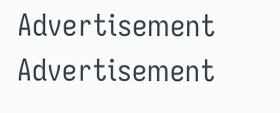Advertisement
Advertisement